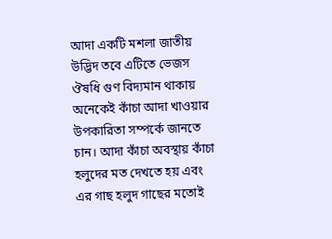আদা একটি মশলা জাতীয় উদ্ভিদ তবে এটিতে ভেজস ঔষধি গুণ বিদ্যমান থাকায় অনেকেই কাঁচা আদা খাওয়ার উপকারিতা সম্পর্কে জানতে চান। আদা কাঁচা অবস্থায় কাঁচা হলুদের মত দেখতে হয় এবং এর গাছ হলুদ গাছের মতোই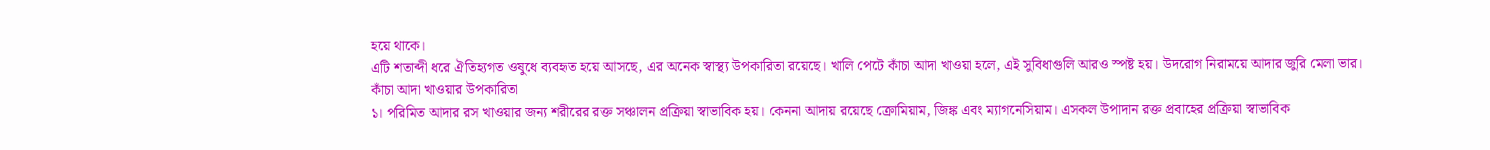হয়ে থাকে।
এটি শতাব্দী ধরে ঐতিহ্যগত ওষুধে ব্যবহৃত হয়ে আসছে, এর অনেক স্বাস্থ্য উপকারিতা রয়েছে। খালি পেটে কাঁচা আদা খাওয়া হলে, এই সুবিধাগুলি আরও স্পষ্ট হয়। উদরোগ নিরাময়ে আদার জুরি মেলা ভার।
কাঁচা আদা খাওয়ার উপকারিতা
১। পরিমিত আদার রস খাওয়ার জন্য শরীরের রক্ত সঞ্চালন প্রক্রিয়া স্বাভাবিক হয়। কেননা আদায় রয়েছে ক্রোমিয়াম, জিঙ্ক এবং ম্যাগনেসিয়াম। এসকল উপাদান রক্ত প্রবাহের প্রক্রিয়া স্বাভাবিক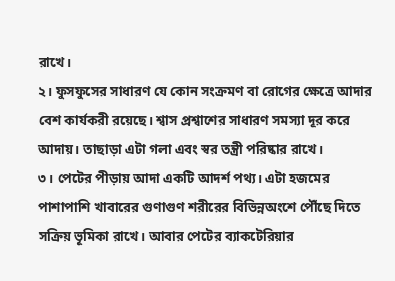রাখে।
২। ফুসফুসের সাধারণ যে কোন সংক্রমণ বা রোগের ক্ষেত্রে আদার বেশ কার্যকরী রয়েছে। শ্বাস প্রশ্বাশের সাধারণ সমস্যা দূর করে আদায়। তাছাড়া এটা গলা এবং স্বর তন্ত্রী পরিষ্কার রাখে।
৩। পেটের পীড়ায় আদা একটি আদর্শ পথ্য। এটা হজমের পাশাপাশি খাবারের গুণাগুণ শরীরের বিভিন্নঅংশে পৌঁছে দিতে সক্রিয় ভূমিকা রাখে। আবার পেটের ব্যাকটেরিয়ার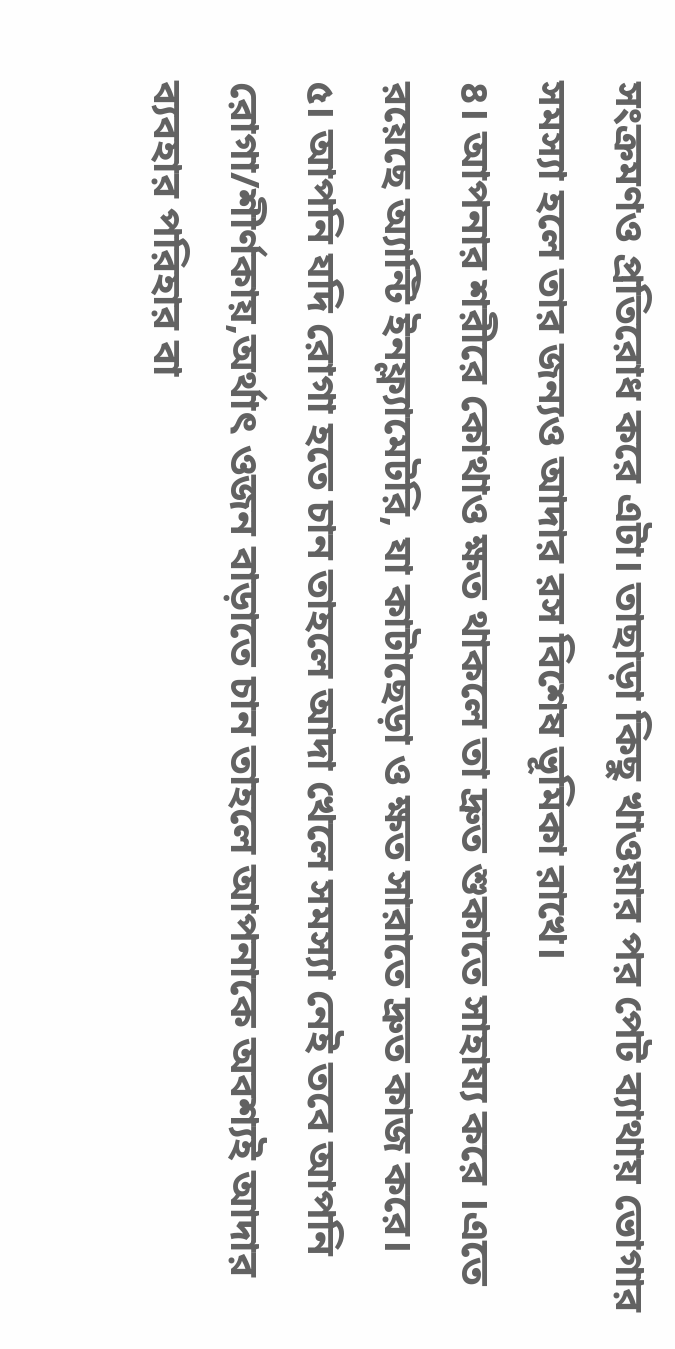সংক্রমণও প্রতিরোধ করে এটা। তাছাড়া কিছু খাওয়ার পর পেট ব্যাথায় ভোগার সমস্যা হলে তার জন্যও আদার রস বিশেষ ভূমিকা রাখে।
৪। আপনার শরীরে কোথাও ক্ষত থাকলে তা দ্রুত শুকাতে সাহায্য করে ।এতে রয়েছে অ্যান্টি ইনফ্ল্যামেটরি, যা কাটাছেড়া ও ক্ষত সারাতে দ্রুত কাজ করে।
৫। আপনি যদি রোগা হতে চান তাহলে আদা খেলে সমস্যা নেই তবে আপনি রোগা/শীর্ণকায়,অর্থাৎ ওজন বাড়াতে চান তাহলে আপনাকে অবশ্যই আদার ব্যবহার পরিহার বা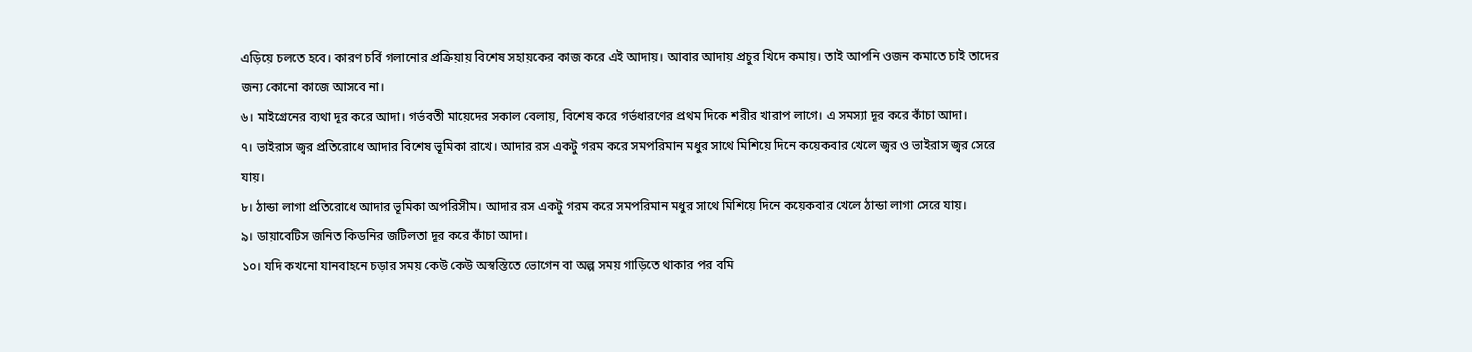এড়িয়ে চলতে হবে। কারণ চর্বি গলানোর প্রক্রিয়ায় বিশেষ সহায়কের কাজ করে এই আদায়। আবার আদায় প্রচুর খিদে কমায়। তাই আপনি ওজন কমাতে চাই তাদের জন্য কোনো কাজে আসবে না।
৬। মাইগ্রেনের ব্যথা দূর করে আদা। গর্ভবতী মায়েদের সকাল বেলায়, বিশেষ করে গর্ভধারণের প্রথম দিকে শরীর খারাপ লাগে। এ সমস্যা দূর করে কাঁচা আদা।
৭। ভাইরাস জ্বর প্রতিরোধে আদার বিশেষ ভূমিকা রাখে। আদার রস একটু গরম করে সমপরিমান মধুর সাথে মিশিয়ে দিনে কয়েকবার খেলে জ্বর ও ভাইরাস জ্বর সেরে যায়।
৮। ঠান্ডা লাগা প্রতিরোধে আদার ভূমিকা অপরিসীম। আদার রস একটু গরম করে সমপরিমান মধুর সাথে মিশিয়ে দিনে কয়েকবার খেলে ঠান্ডা লাগা সেরে যায়।
৯। ডায়াবেটিস জনিত কিডনির জটিলতা দূর করে কাঁচা আদা।
১০। যদি কখনো যানবাহনে চড়ার সময় কেউ কেউ অস্বস্তিতে ভোগেন বা অল্প সময় গাড়িতে থাকার পর বমি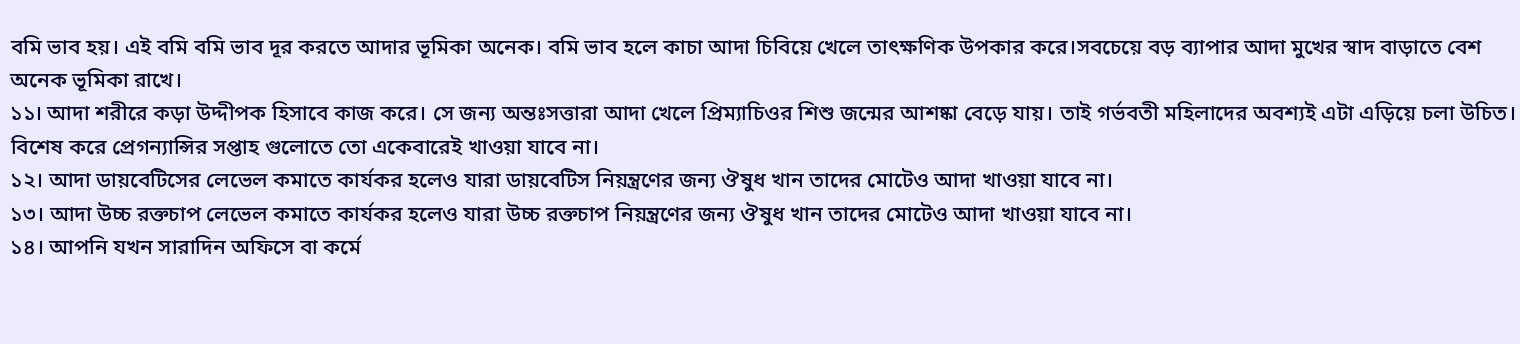বমি ভাব হয়। এই বমি বমি ভাব দূর করতে আদার ভূমিকা অনেক। বমি ভাব হলে কাচা আদা চিবিয়ে খেলে তাৎক্ষণিক উপকার করে।সবচেয়ে বড় ব্যাপার আদা মুখের স্বাদ বাড়াতে বেশ অনেক ভূমিকা রাখে।
১১। আদা শরীরে কড়া উদ্দীপক হিসাবে কাজ করে। সে জন্য অন্তঃসত্তারা আদা খেলে প্রিম্যাচিওর শিশু জন্মের আশষ্কা বেড়ে যায়। তাই গর্ভবতী মহিলাদের অবশ্যই এটা এড়িয়ে চলা উচিত। বিশেষ করে প্রেগন্যান্সির সপ্তাহ গুলোতে তো একেবারেই খাওয়া যাবে না।
১২। আদা ডায়বেটিসের লেভেল কমাতে কার্যকর হলেও যারা ডায়বেটিস নিয়ন্ত্রণের জন্য ঔষুধ খান তাদের মোটেও আদা খাওয়া যাবে না।
১৩। আদা উচ্চ রক্তচাপ লেভেল কমাতে কার্যকর হলেও যারা উচ্চ রক্তচাপ নিয়ন্ত্রণের জন্য ঔষুধ খান তাদের মোটেও আদা খাওয়া যাবে না।
১৪। আপনি যখন সারাদিন অফিসে বা কর্মে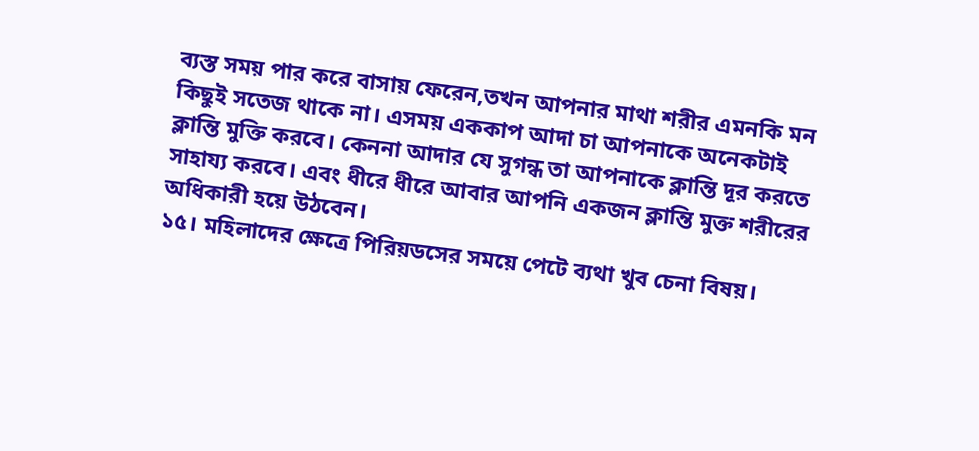ব্যস্ত সময় পার করে বাসায় ফেরেন,তখন আপনার মাথা শরীর এমনকি মন কিছুই সতেজ থাকে না। এসময় এককাপ আদা চা আপনাকে অনেকটাই ক্লান্তি মুক্তি করবে। কেননা আদার যে সুগন্ধ তা আপনাকে ক্লান্তি দূর করতে সাহায্য করবে। এবং ধীরে ধীরে আবার আপনি একজন ক্লান্তি মুক্ত শরীরের অধিকারী হয়ে উঠবেন।
১৫। মহিলাদের ক্ষেত্রে পিরিয়ডসের সময়ে পেটে ব্যথা খুব চেনা বিষয়।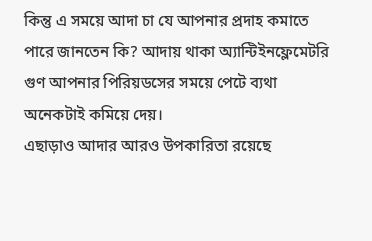কিন্তু এ সময়ে আদা চা যে আপনার প্রদাহ কমাতে পারে জানতেন কি? আদায় থাকা অ্যান্টিইনফ্লেমেটরি গুণ আপনার পিরিয়ডসের সময়ে পেটে ব্যথা অনেকটাই কমিয়ে দেয়।
এছাড়াও আদার আরও উপকারিতা রয়েছে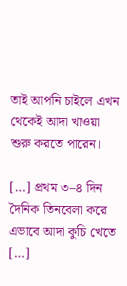তাই আপনি চাইলে এখন থেকেই আদা খাওয়া শুরু করতে পারেন।

[…] প্রথম ৩–৪ দিন দৈনিক তিনবেলা করে এভাবে আদা কুচি খেতে […]